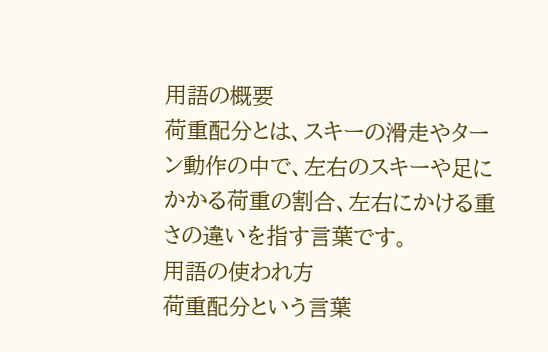用語の概要
荷重配分とは、スキーの滑走やターン動作の中で、左右のスキーや足にかかる荷重の割合、左右にかける重さの違いを指す言葉です。
用語の使われ方
荷重配分という言葉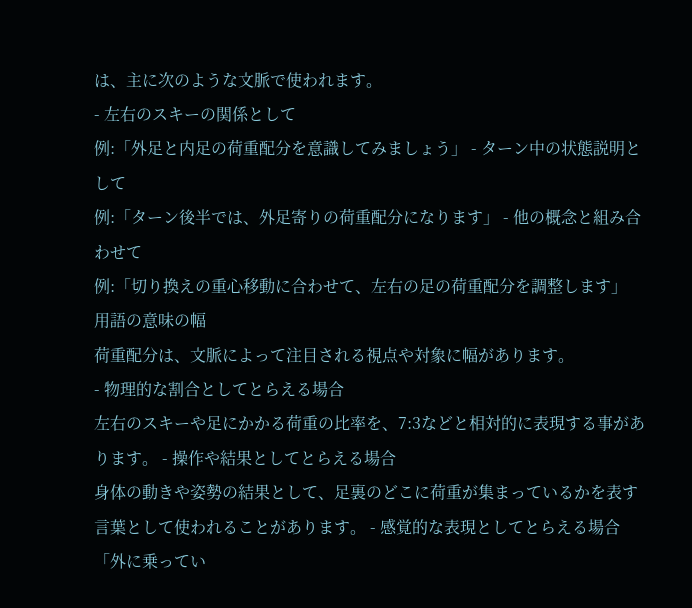は、主に次のような文脈で使われます。
- 左右のスキーの関係として
例:「外足と内足の荷重配分を意識してみましょう」 - ターン中の状態説明として
例:「ターン後半では、外足寄りの荷重配分になります」 - 他の概念と組み合わせて
例:「切り換えの重心移動に合わせて、左右の足の荷重配分を調整します」
用語の意味の幅
荷重配分は、文脈によって注目される視点や対象に幅があります。
- 物理的な割合としてとらえる場合
左右のスキーや足にかかる荷重の比率を、7:3などと相対的に表現する事があります。 - 操作や結果としてとらえる場合
身体の動きや姿勢の結果として、足裏のどこに荷重が集まっているかを表す言葉として使われることがあります。 - 感覚的な表現としてとらえる場合
「外に乗ってい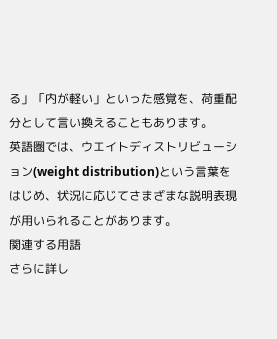る」「内が軽い」といった感覚を、荷重配分として言い換えることもあります。
英語圏では、ウエイトディストリビューション(weight distribution)という言葉をはじめ、状況に応じてさまざまな説明表現が用いられることがあります。
関連する用語
さらに詳し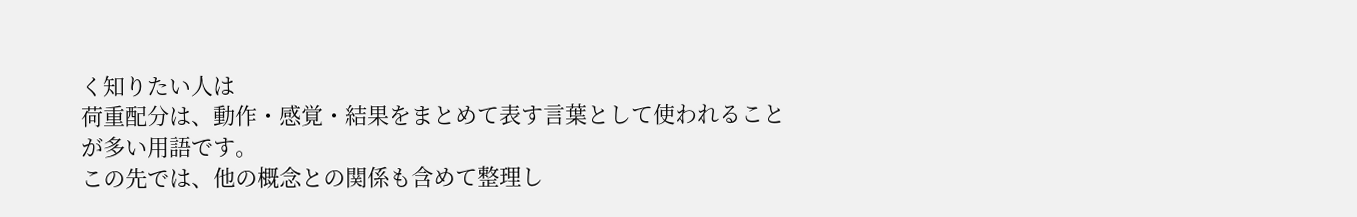く知りたい人は
荷重配分は、動作・感覚・結果をまとめて表す言葉として使われることが多い用語です。
この先では、他の概念との関係も含めて整理し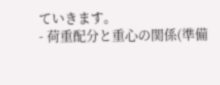ていきます。
- 荷重配分と重心の関係(準備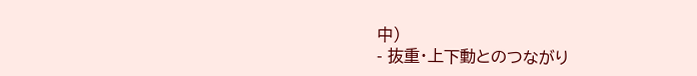中)
- 抜重・上下動とのつながり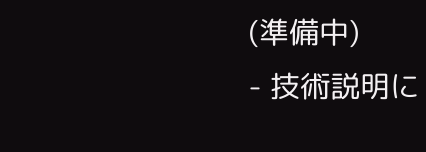(準備中)
- 技術説明に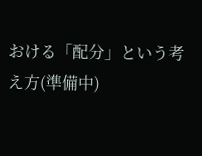おける「配分」という考え方(準備中)